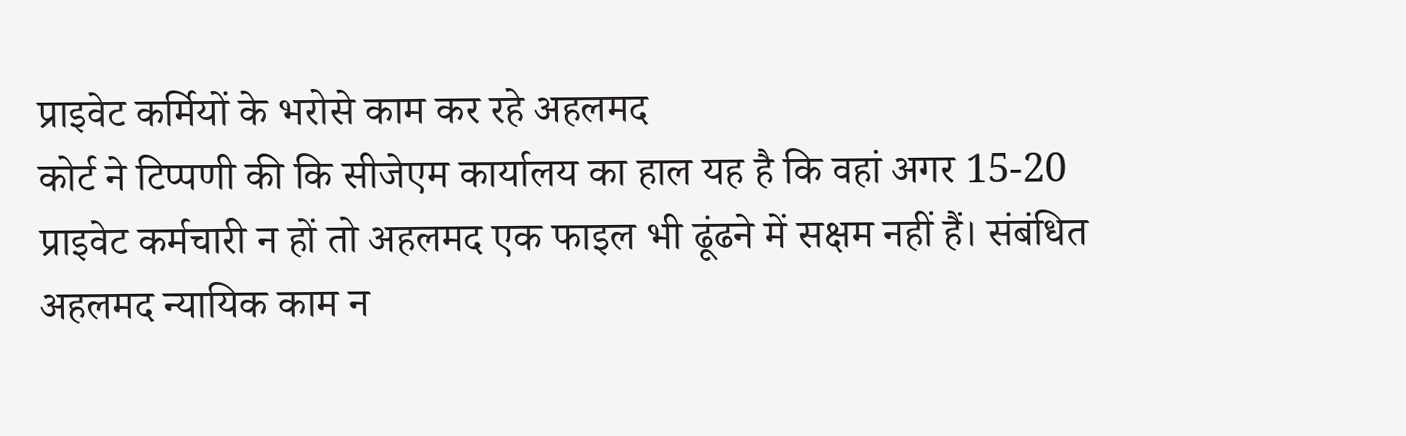प्राइवेट कर्मियों के भरोसे काम कर रहे अहलमद
कोर्ट ने टिप्पणी की कि सीजेएम कार्यालय का हाल यह है कि वहां अगर 15-20 प्राइवेट कर्मचारी न हों तो अहलमद एक फाइल भी ढूंढने में सक्षम नहीं हैं। संबंधित अहलमद न्यायिक काम न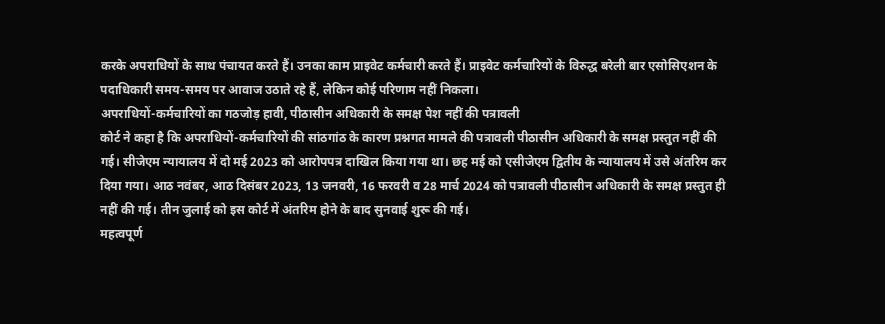करके अपराधियों के साथ पंचायत करते हैं। उनका काम प्राइवेट कर्मचारी करते हैं। प्राइवेट कर्मचारियों के विरुद्ध बरेली बार एसोसिएशन के पदाधिकारी समय-समय पर आवाज उठाते रहे हैं, लेकिन कोई परिणाम नहीं निकला।
अपराधियों-कर्मचारियों का गठजोड़ हावी, पीठासीन अधिकारी के समक्ष पेश नहीं की पत्रावली
कोर्ट ने कहा है कि अपराधियों-कर्मचारियों की सांठगांठ के कारण प्रश्नगत मामले की पत्रावली पीठासीन अधिकारी के समक्ष प्रस्तुत नहीं की गई। सीजेएम न्यायालय में दो मई 2023 को आरोपपत्र दाखिल किया गया था। छह मई को एसीजेएम द्वितीय के न्यायालय में उसे अंतरिम कर दिया गया। आठ नवंबर, आठ दिसंबर 2023, 13 जनवरी, 16 फरवरी व 28 मार्च 2024 को पत्रावली पीठासीन अधिकारी के समक्ष प्रस्तुत ही नहीं की गई। तीन जुलाई को इस कोर्ट में अंतरिम होने के बाद सुनवाई शुरू की गई।
महत्वपूर्ण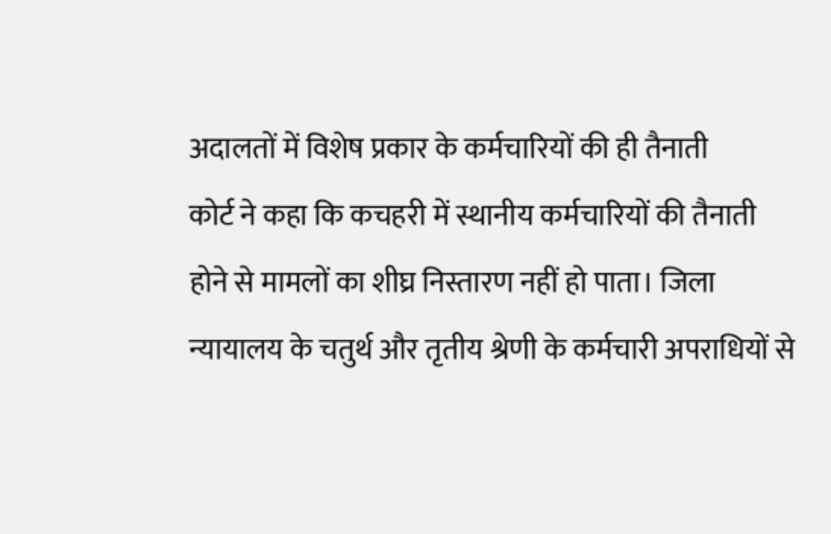अदालतों में विशेष प्रकार के कर्मचारियों की ही तैनाती
कोर्ट ने कहा कि कचहरी में स्थानीय कर्मचारियों की तैनाती होने से मामलों का शीघ्र निस्तारण नहीं हो पाता। जिला न्यायालय के चतुर्थ और तृतीय श्रेणी के कर्मचारी अपराधियों से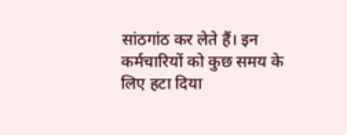सांठगांठ कर लेते हैं। इन कर्मचारियों को कुछ समय के लिए हटा दिया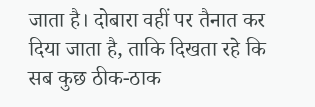जाता है। दोबारा वहीं पर तैनात कर दिया जाता है, ताकि दिखता रहे कि सब कुछ ठीक-ठाक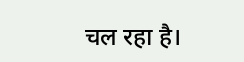चल रहा है।